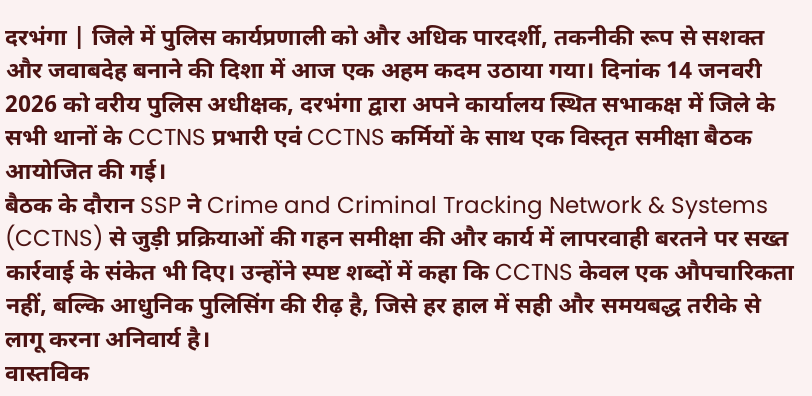दरभंगा | जिले में पुलिस कार्यप्रणाली को और अधिक पारदर्शी, तकनीकी रूप से सशक्त और जवाबदेह बनाने की दिशा में आज एक अहम कदम उठाया गया। दिनांक 14 जनवरी 2026 को वरीय पुलिस अधीक्षक, दरभंगा द्वारा अपने कार्यालय स्थित सभाकक्ष में जिले के सभी थानों के CCTNS प्रभारी एवं CCTNS कर्मियों के साथ एक विस्तृत समीक्षा बैठक आयोजित की गई।
बैठक के दौरान SSP ने Crime and Criminal Tracking Network & Systems (CCTNS) से जुड़ी प्रक्रियाओं की गहन समीक्षा की और कार्य में लापरवाही बरतने पर सख्त कार्रवाई के संकेत भी दिए। उन्होंने स्पष्ट शब्दों में कहा कि CCTNS केवल एक औपचारिकता नहीं, बल्कि आधुनिक पुलिसिंग की रीढ़ है, जिसे हर हाल में सही और समयबद्ध तरीके से लागू करना अनिवार्य है।
वास्तविक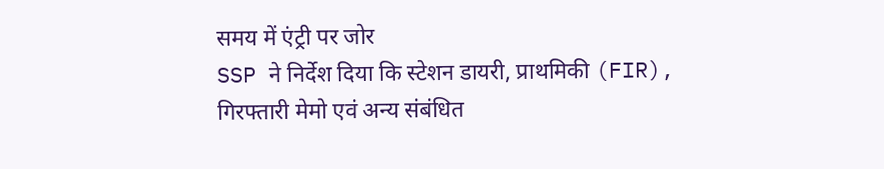समय में एंट्री पर जोर
SSP ने निर्देश दिया कि स्टेशन डायरी, प्राथमिकी (FIR), गिरफ्तारी मेमो एवं अन्य संबंधित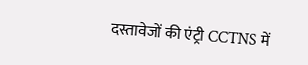दस्तावेजों की एंट्री CCTNS में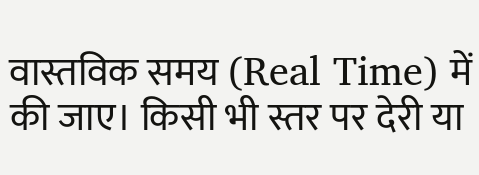वास्तविक समय (Real Time) में की जाए। किसी भी स्तर पर देरी या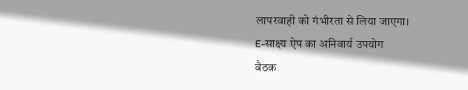लापरवाही को गंभीरता से लिया जाएगा।
E-साक्ष्य ऐप का अनिवार्य उपयोग
बैठक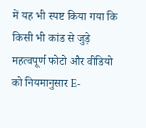में यह भी स्पष्ट किया गया कि किसी भी कांड से जुड़े महत्वपूर्ण फोटो और वीडियो को नियमानुसार E-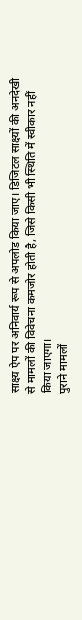साक्ष्य ऐप पर अनिवार्य रूप से अपलोड किया जाए। डिजिटल साक्ष्यों की अनदेखी से मामलों की विवेचना कमजोर होती है, जिसे किसी भी स्थिति में स्वीकार नहीं किया जाएगा।
पुराने मामलों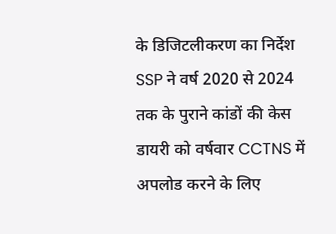के डिजिटलीकरण का निर्देश
SSP ने वर्ष 2020 से 2024 तक के पुराने कांडों की केस डायरी को वर्षवार CCTNS में अपलोड करने के लिए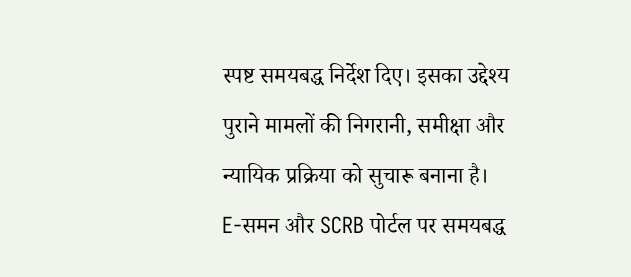स्पष्ट समयबद्ध निर्देश दिए। इसका उद्देश्य पुराने मामलों की निगरानी, समीक्षा और न्यायिक प्रक्रिया को सुचारू बनाना है।
E-समन और SCRB पोर्टल पर समयबद्ध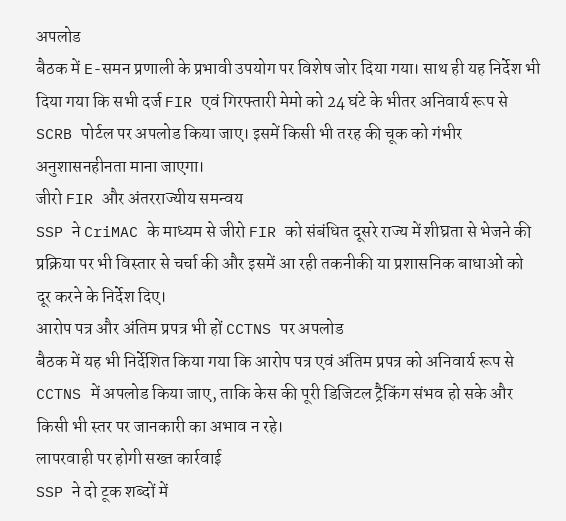अपलोड
बैठक में E-समन प्रणाली के प्रभावी उपयोग पर विशेष जोर दिया गया। साथ ही यह निर्देश भी दिया गया कि सभी दर्ज FIR एवं गिरफ्तारी मेमो को 24 घंटे के भीतर अनिवार्य रूप से SCRB पोर्टल पर अपलोड किया जाए। इसमें किसी भी तरह की चूक को गंभीर अनुशासनहीनता माना जाएगा।
जीरो FIR और अंतरराज्यीय समन्वय
SSP ने CriMAC के माध्यम से जीरो FIR को संबंधित दूसरे राज्य में शीघ्रता से भेजने की प्रक्रिया पर भी विस्तार से चर्चा की और इसमें आ रही तकनीकी या प्रशासनिक बाधाओं को दूर करने के निर्देश दिए।
आरोप पत्र और अंतिम प्रपत्र भी हों CCTNS पर अपलोड
बैठक में यह भी निर्देशित किया गया कि आरोप पत्र एवं अंतिम प्रपत्र को अनिवार्य रूप से CCTNS में अपलोड किया जाए, ताकि केस की पूरी डिजिटल ट्रैकिंग संभव हो सके और किसी भी स्तर पर जानकारी का अभाव न रहे।
लापरवाही पर होगी सख्त कार्रवाई
SSP ने दो टूक शब्दों में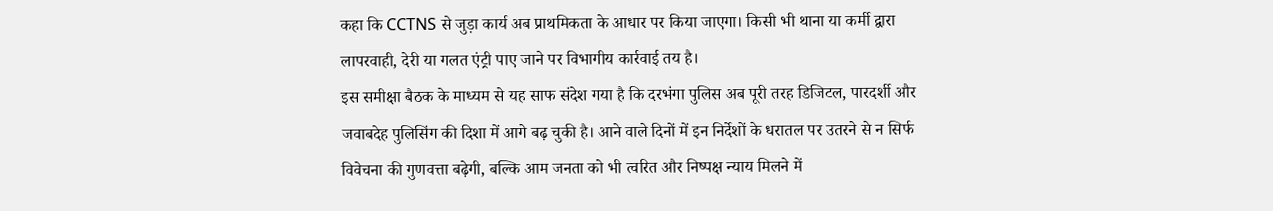कहा कि CCTNS से जुड़ा कार्य अब प्राथमिकता के आधार पर किया जाएगा। किसी भी थाना या कर्मी द्वारा लापरवाही, देरी या गलत एंट्री पाए जाने पर विभागीय कार्रवाई तय है।
इस समीक्षा बैठक के माध्यम से यह साफ संदेश गया है कि दरभंगा पुलिस अब पूरी तरह डिजिटल, पारदर्शी और जवाबदेह पुलिसिंग की दिशा में आगे बढ़ चुकी है। आने वाले दिनों में इन निर्देशों के धरातल पर उतरने से न सिर्फ विवेचना की गुणवत्ता बढ़ेगी, बल्कि आम जनता को भी त्वरित और निष्पक्ष न्याय मिलने में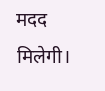मदद मिलेगी।